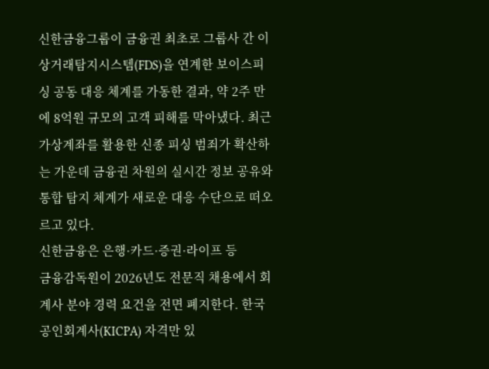신한금융그룹이 금융권 최초로 그룹사 간 이상거래탐지시스템(FDS)을 연계한 보이스피싱 공동 대응 체계를 가동한 결과, 약 2주 만에 8억원 규모의 고객 피해를 막아냈다. 최근 가상계좌를 활용한 신종 피싱 범죄가 확산하는 가운데 금융권 차원의 실시간 정보 공유와 통합 탐지 체계가 새로운 대응 수단으로 떠오르고 있다.
신한금융은 은행·카드·증권·라이프 등
금융감독원이 2026년도 전문직 채용에서 회계사 분야 경력 요건을 전면 폐지한다. 한국공인회계사(KICPA) 자격만 있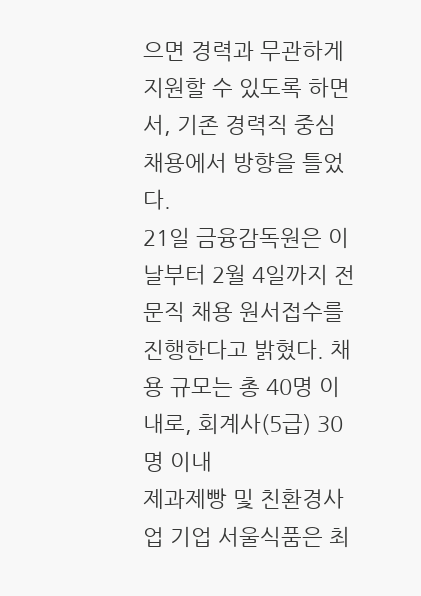으면 경력과 무관하게 지원할 수 있도록 하면서, 기존 경력직 중심 채용에서 방향을 틀었다.
21일 금융감독원은 이날부터 2월 4일까지 전문직 채용 원서접수를 진행한다고 밝혔다. 채용 규모는 총 40명 이내로, 회계사(5급) 30명 이내
제과제빵 및 친환경사업 기업 서울식품은 최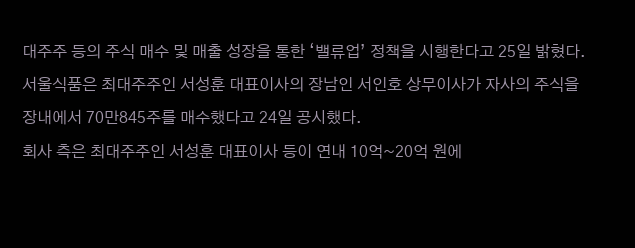대주주 등의 주식 매수 및 매출 성장을 통한 ‘밸류업’ 정책을 시행한다고 25일 밝혔다.
서울식품은 최대주주인 서성훈 대표이사의 장남인 서인호 상무이사가 자사의 주식을 장내에서 70만845주를 매수했다고 24일 공시했다.
회사 측은 최대주주인 서성훈 대표이사 등이 연내 10억~20억 원에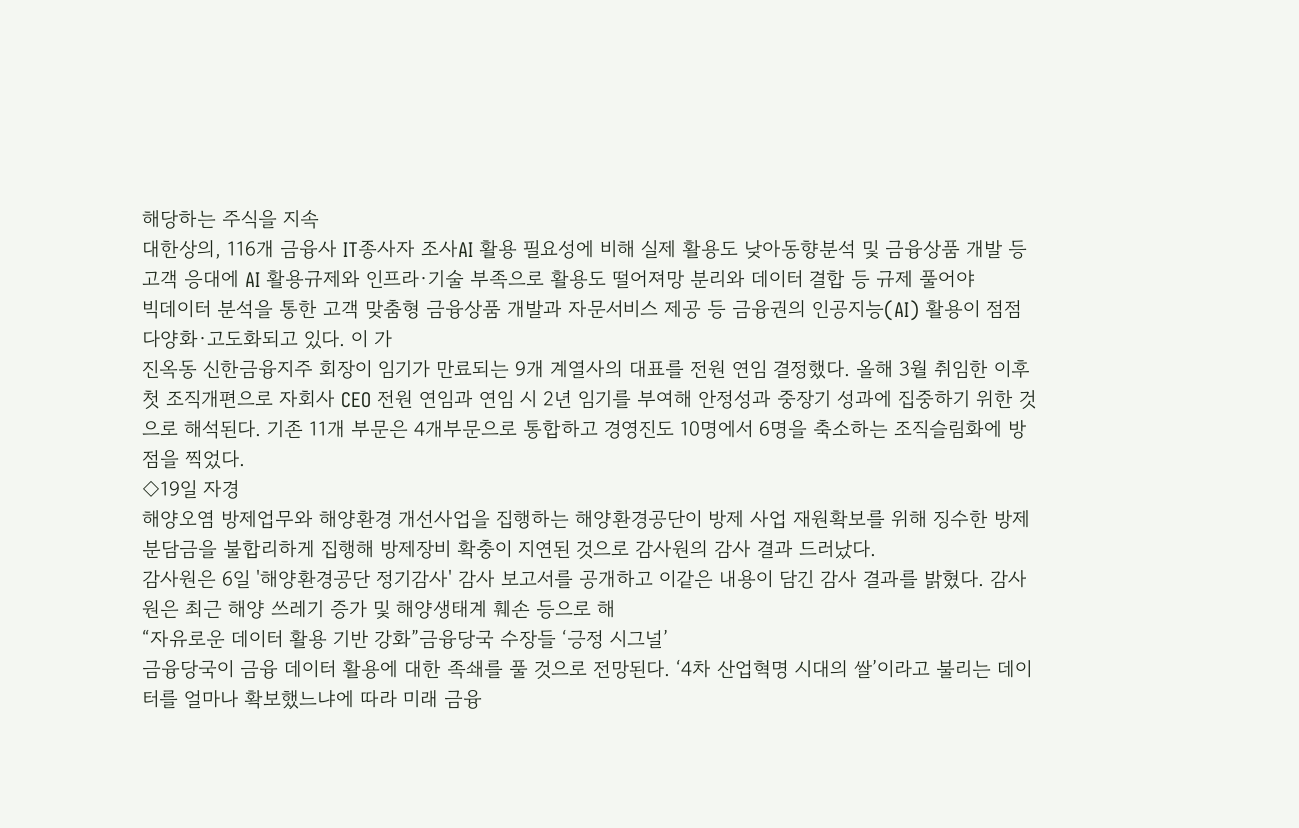해당하는 주식을 지속
대한상의, 116개 금융사 IT종사자 조사AI 활용 필요성에 비해 실제 활용도 낮아동향분석 및 금융상품 개발 등 고객 응대에 AI 활용규제와 인프라·기술 부족으로 활용도 떨어져망 분리와 데이터 결합 등 규제 풀어야
빅데이터 분석을 통한 고객 맞춤형 금융상품 개발과 자문서비스 제공 등 금융권의 인공지능(AI) 활용이 점점 다양화·고도화되고 있다. 이 가
진옥동 신한금융지주 회장이 임기가 만료되는 9개 계열사의 대표를 전원 연임 결정했다. 올해 3월 취임한 이후 첫 조직개편으로 자회사 CEO 전원 연임과 연임 시 2년 임기를 부여해 안정성과 중장기 성과에 집중하기 위한 것으로 해석된다. 기존 11개 부문은 4개부문으로 통합하고 경영진도 10명에서 6명을 축소하는 조직슬림화에 방점을 찍었다.
◇19일 자경
해양오염 방제업무와 해양환경 개선사업을 집행하는 해양환경공단이 방제 사업 재원확보를 위해 징수한 방제분담금을 불합리하게 집행해 방제장비 확충이 지연된 것으로 감사원의 감사 결과 드러났다.
감사원은 6일 '해양환경공단 정기감사' 감사 보고서를 공개하고 이같은 내용이 담긴 감사 결과를 밝혔다. 감사원은 최근 해양 쓰레기 증가 및 해양생태계 훼손 등으로 해
“자유로운 데이터 활용 기반 강화”금융당국 수장들 ‘긍정 시그널’
금융당국이 금융 데이터 활용에 대한 족쇄를 풀 것으로 전망된다. ‘4차 산업혁명 시대의 쌀’이라고 불리는 데이터를 얼마나 확보했느냐에 따라 미래 금융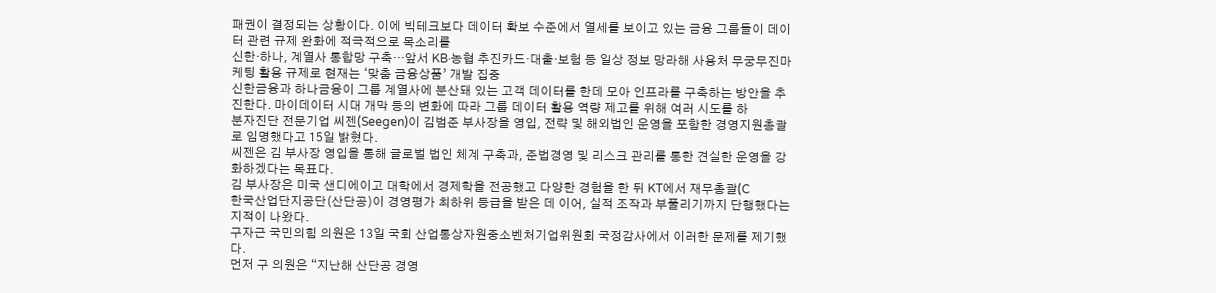패권이 결정되는 상황이다. 이에 빅테크보다 데이터 확보 수준에서 열세를 보이고 있는 금융 그룹들이 데이터 관련 규제 완화에 적극적으로 목소리를
신한·하나, 계열사 통합망 구축…앞서 KB·농협 추진카드·대출·보험 등 일상 정보 망라해 사용처 무궁무진마케팅 활용 규제로 현재는 ‘맞춤 금융상품’ 개발 집중
신한금융과 하나금융이 그룹 계열사에 분산돼 있는 고객 데이터를 한데 모아 인프라를 구축하는 방안을 추진한다. 마이데이터 시대 개막 등의 변화에 따라 그룹 데이터 활용 역량 제고를 위해 여러 시도를 하
분자진단 전문기업 씨젠(Seegen)이 김범준 부사장을 영입, 전략 및 해외법인 운영을 포함한 경영지원총괄로 임명했다고 15일 밝혔다.
씨젠은 김 부사장 영입을 통해 글로벌 법인 체계 구축과, 준법경영 및 리스크 관리를 통한 견실한 운영을 강화하겠다는 목표다.
김 부사장은 미국 샌디에이고 대학에서 경제학을 전공했고 다양한 경험을 한 뒤 KT에서 재무총괄(C
한국산업단지공단(산단공)이 경영평가 최하위 등급을 받은 데 이어, 실적 조작과 부풀리기까지 단행했다는 지적이 나왔다.
구자근 국민의힘 의원은 13일 국회 산업통상자원중소벤처기업위원회 국정감사에서 이러한 문제를 제기했다.
먼저 구 의원은 “지난해 산단공 경영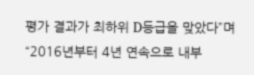평가 결과가 최하위 D등급을 맞았다”며 “2016년부터 4년 연속으로 내부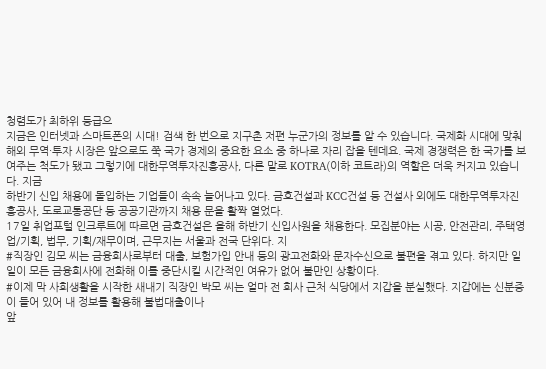청렴도가 최하위 등급으
지금은 인터넷과 스마트폰의 시대! 검색 한 번으로 지구촌 저편 누군가의 정보를 알 수 있습니다. 국제화 시대에 맞춰 해외 무역·투자 시장은 앞으로도 쭉 국가 경제의 중요한 요소 중 하나로 자리 잡을 텐데요. 국제 경쟁력은 한 국가를 보여주는 척도가 됐고 그렇기에 대한무역투자진흥공사, 다른 말로 KOTRA(이하 코트라)의 역할은 더욱 커지고 있습니다. 지금
하반기 신입 채용에 돌입하는 기업들이 속속 늘어나고 있다. 금호건설과 KCC건설 등 건설사 외에도 대한무역투자진흥공사, 도로교통공단 등 공공기관까지 채용 문을 활짝 열었다.
17일 취업포털 인크루트에 따르면 금호건설은 올해 하반기 신입사원을 채용한다. 모집분야는 시공, 안전관리, 주택영업/기획, 법무, 기획/재무이며, 근무지는 서울과 전국 단위다. 지
#직장인 김모 씨는 금융회사로부터 대출, 보험가입 안내 등의 광고전화와 문자수신으로 불편을 겪고 있다. 하지만 일일이 모든 금융회사에 전화해 이를 중단시킬 시간적인 여유가 없어 불만인 상황이다.
#이제 막 사회생활을 시작한 새내기 직장인 박모 씨는 얼마 전 회사 근처 식당에서 지갑을 분실했다. 지갑에는 신분증이 들어 있어 내 정보를 활용해 불법대출이나
앞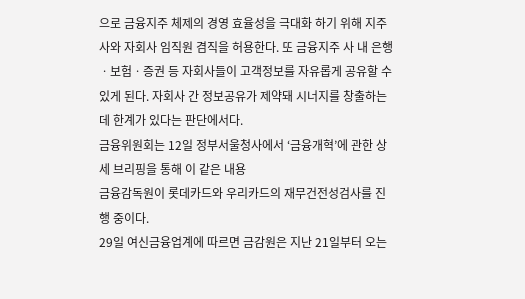으로 금융지주 체제의 경영 효율성을 극대화 하기 위해 지주사와 자회사 임직원 겸직을 허용한다. 또 금융지주 사 내 은행ㆍ보험ㆍ증권 등 자회사들이 고객정보를 자유롭게 공유할 수 있게 된다. 자회사 간 정보공유가 제약돼 시너지를 창출하는 데 한계가 있다는 판단에서다.
금융위원회는 12일 정부서울청사에서 ‘금융개혁’에 관한 상세 브리핑을 통해 이 같은 내용
금융감독원이 롯데카드와 우리카드의 재무건전성검사를 진행 중이다.
29일 여신금융업계에 따르면 금감원은 지난 21일부터 오는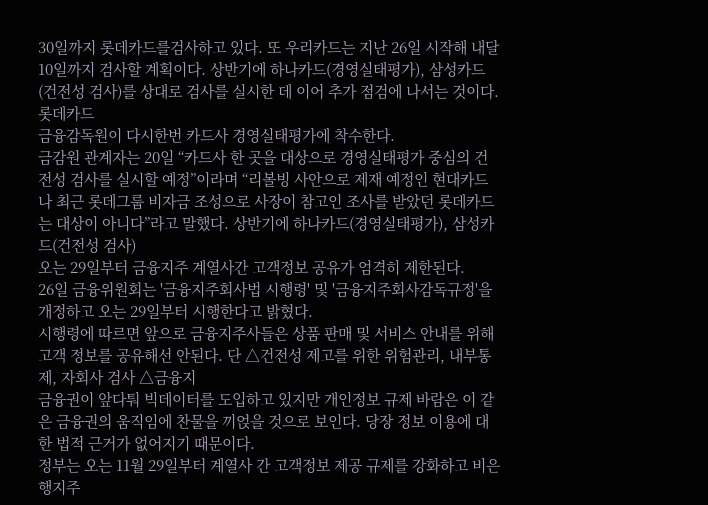30일까지 롯데카드를검사하고 있다. 또 우리카드는 지난 26일 시작해 내달 10일까지 검사할 계획이다. 상반기에 하나카드(경영실태평가), 삼성카드(건전성 검사)를 상대로 검사를 실시한 데 이어 추가 점검에 나서는 것이다.
롯데카드
금융감독원이 다시한번 카드사 경영실태평가에 착수한다.
금감원 관계자는 20일 “카드사 한 곳을 대상으로 경영실태평가 중심의 건전성 검사를 실시할 예정”이라며 “리볼빙 사안으로 제재 예정인 현대카드나 최근 롯데그룹 비자금 조성으로 사장이 참고인 조사를 받았던 롯데카드는 대상이 아니다”라고 말했다. 상반기에 하나카드(경영실태평가), 삼성카드(건전성 검사)
오는 29일부터 금융지주 계열사간 고객정보 공유가 엄격히 제한된다.
26일 금융위원회는 '금융지주회사법 시행령' 및 '금융지주회사감독규정'을 개정하고 오는 29일부터 시행한다고 밝혔다.
시행령에 따르면 앞으로 금융지주사들은 상품 판매 및 서비스 안내를 위해 고객 정보를 공유해선 안된다. 단 △건전성 제고를 위한 위험관리, 내부통제, 자회사 검사 △금융지
금융권이 앞다퉈 빅데이터를 도입하고 있지만 개인정보 규제 바람은 이 같은 금융권의 움직임에 찬물을 끼얹을 것으로 보인다. 당장 정보 이용에 대한 법적 근거가 없어지기 때문이다.
정부는 오는 11월 29일부터 계열사 간 고객정보 제공 규제를 강화하고 비은행지주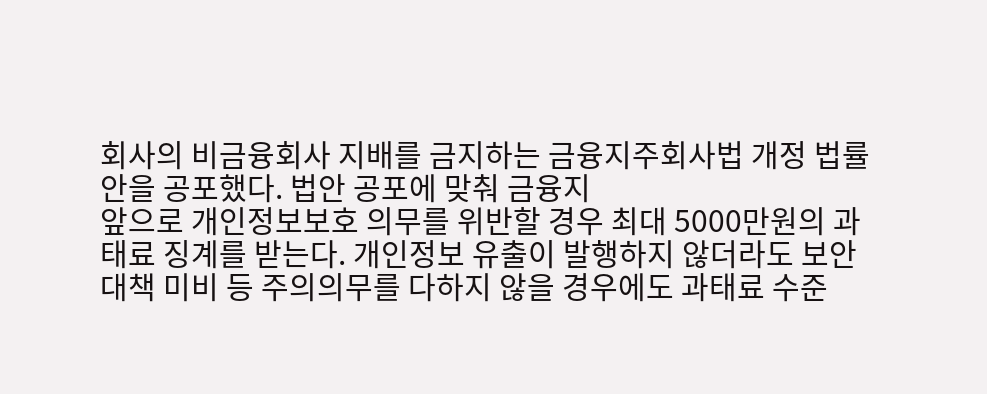회사의 비금융회사 지배를 금지하는 금융지주회사법 개정 법률안을 공포했다. 법안 공포에 맞춰 금융지
앞으로 개인정보보호 의무를 위반할 경우 최대 5000만원의 과태료 징계를 받는다. 개인정보 유출이 발행하지 않더라도 보안대책 미비 등 주의의무를 다하지 않을 경우에도 과태료 수준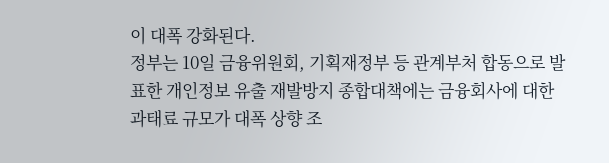이 대폭 강화된다.
정부는 10일 금융위원회, 기획재정부 등 관계부처 합동으로 발표한 개인정보 유출 재발방지 종합대책에는 금융회사에 대한 과태료 규모가 대폭 상향 조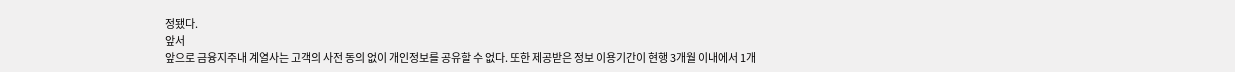정됐다.
앞서
앞으로 금융지주내 계열사는 고객의 사전 동의 없이 개인정보를 공유할 수 없다. 또한 제공받은 정보 이용기간이 현행 3개월 이내에서 1개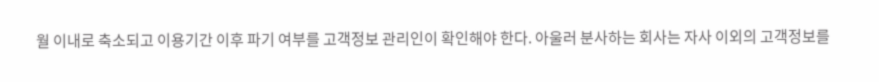월 이내로 축소되고 이용기간 이후 파기 여부를 고객정보 관리인이 확인해야 한다. 아울러 분사하는 회사는 자사 이외의 고객정보를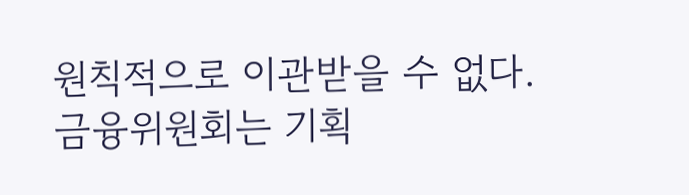원칙적으로 이관받을 수 없다.
금융위원회는 기획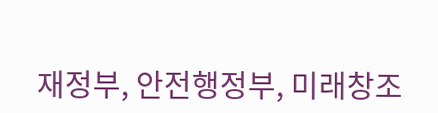재정부, 안전행정부, 미래창조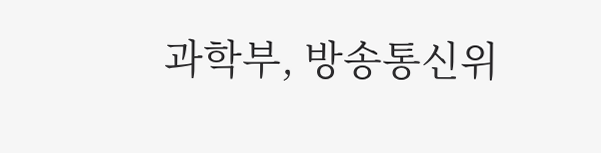과학부, 방송통신위